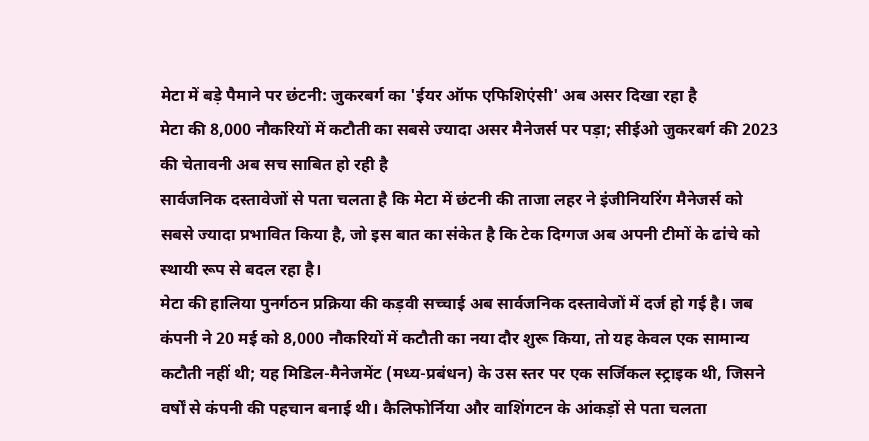मेटा में बड़े पैमाने पर छंटनी: जुकरबर्ग का 'ईयर ऑफ एफिशिएंसी' अब असर दिखा रहा है
मेटा की 8,000 नौकरियों में कटौती का सबसे ज्यादा असर मैनेजर्स पर पड़ा; सीईओ जुकरबर्ग की 2023 की चेतावनी अब सच साबित हो रही है
सार्वजनिक दस्तावेजों से पता चलता है कि मेटा में छंटनी की ताजा लहर ने इंजीनियरिंग मैनेजर्स को सबसे ज्यादा प्रभावित किया है, जो इस बात का संकेत है कि टेक दिग्गज अब अपनी टीमों के ढांचे को स्थायी रूप से बदल रहा है।
मेटा की हालिया पुनर्गठन प्रक्रिया की कड़वी सच्चाई अब सार्वजनिक दस्तावेजों में दर्ज हो गई है। जब कंपनी ने 20 मई को 8,000 नौकरियों में कटौती का नया दौर शुरू किया, तो यह केवल एक सामान्य कटौती नहीं थी; यह मिडिल-मैनेजमेंट (मध्य-प्रबंधन) के उस स्तर पर एक सर्जिकल स्ट्राइक थी, जिसने वर्षों से कंपनी की पहचान बनाई थी। कैलिफोर्निया और वाशिंगटन के आंकड़ों से पता चलता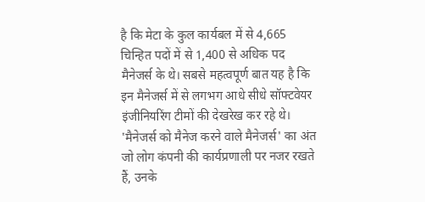है कि मेटा के कुल कार्यबल में से 4,665 चिन्हित पदों में से 1,400 से अधिक पद मैनेजर्स के थे। सबसे महत्वपूर्ण बात यह है कि इन मैनेजर्स में से लगभग आधे सीधे सॉफ्टवेयर इंजीनियरिंग टीमों की देखरेख कर रहे थे।
'मैनेजर्स को मैनेज करने वाले मैनेजर्स' का अंत
जो लोग कंपनी की कार्यप्रणाली पर नजर रखते हैं, उनके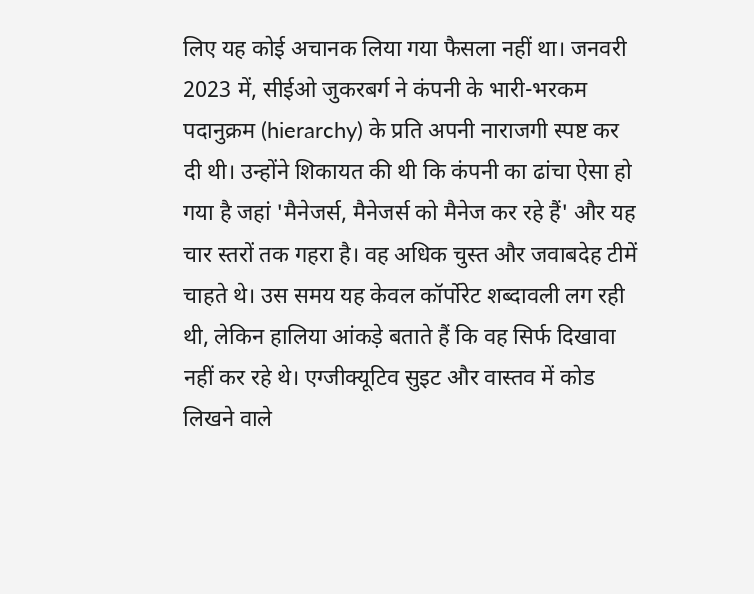लिए यह कोई अचानक लिया गया फैसला नहीं था। जनवरी 2023 में, सीईओ जुकरबर्ग ने कंपनी के भारी-भरकम पदानुक्रम (hierarchy) के प्रति अपनी नाराजगी स्पष्ट कर दी थी। उन्होंने शिकायत की थी कि कंपनी का ढांचा ऐसा हो गया है जहां 'मैनेजर्स, मैनेजर्स को मैनेज कर रहे हैं' और यह चार स्तरों तक गहरा है। वह अधिक चुस्त और जवाबदेह टीमें चाहते थे। उस समय यह केवल कॉर्पोरेट शब्दावली लग रही थी, लेकिन हालिया आंकड़े बताते हैं कि वह सिर्फ दिखावा नहीं कर रहे थे। एग्जीक्यूटिव सुइट और वास्तव में कोड लिखने वाले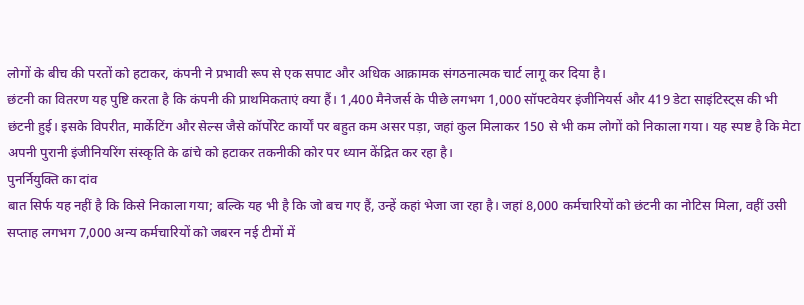लोगों के बीच की परतों को हटाकर, कंपनी ने प्रभावी रूप से एक सपाट और अधिक आक्रामक संगठनात्मक चार्ट लागू कर दिया है।
छंटनी का वितरण यह पुष्टि करता है कि कंपनी की प्राथमिकताएं क्या हैं। 1,400 मैनेजर्स के पीछे लगभग 1,000 सॉफ्टवेयर इंजीनियर्स और 419 डेटा साइंटिस्ट्स की भी छंटनी हुई। इसके विपरीत, मार्केटिंग और सेल्स जैसे कॉर्पोरेट कार्यों पर बहुत कम असर पड़ा, जहां कुल मिलाकर 150 से भी कम लोगों को निकाला गया। यह स्पष्ट है कि मेटा अपनी पुरानी इंजीनियरिंग संस्कृति के ढांचे को हटाकर तकनीकी कोर पर ध्यान केंद्रित कर रहा है।
पुनर्नियुक्ति का दांव
बात सिर्फ यह नहीं है कि किसे निकाला गया; बल्कि यह भी है कि जो बच गए हैं, उन्हें कहां भेजा जा रहा है। जहां 8,000 कर्मचारियों को छंटनी का नोटिस मिला, वहीं उसी सप्ताह लगभग 7,000 अन्य कर्मचारियों को जबरन नई टीमों में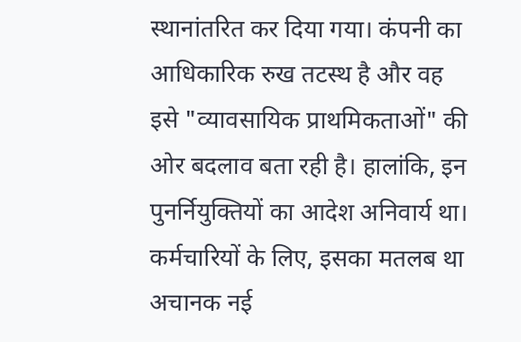स्थानांतरित कर दिया गया। कंपनी का आधिकारिक रुख तटस्थ है और वह इसे "व्यावसायिक प्राथमिकताओं" की ओर बदलाव बता रही है। हालांकि, इन पुनर्नियुक्तियों का आदेश अनिवार्य था। कर्मचारियों के लिए, इसका मतलब था अचानक नई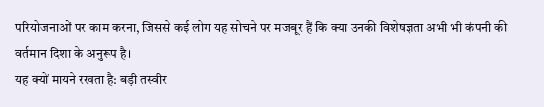परियोजनाओं पर काम करना, जिससे कई लोग यह सोचने पर मजबूर हैं कि क्या उनकी विशेषज्ञता अभी भी कंपनी की वर्तमान दिशा के अनुरूप है।
यह क्यों मायने रखता है: बड़ी तस्वीर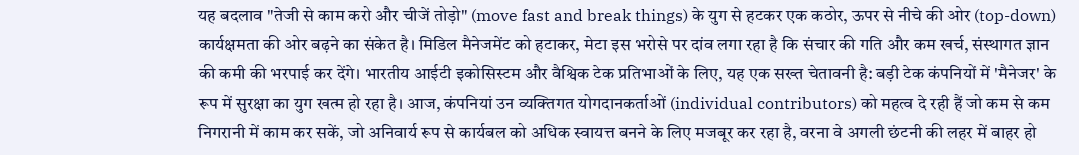यह बदलाव "तेजी से काम करो और चीजें तोड़ो" (move fast and break things) के युग से हटकर एक कठोर, ऊपर से नीचे की ओर (top-down) कार्यक्षमता की ओर बढ़ने का संकेत है। मिडिल मैनेजमेंट को हटाकर, मेटा इस भरोसे पर दांव लगा रहा है कि संचार की गति और कम खर्च, संस्थागत ज्ञान की कमी की भरपाई कर देंगे। भारतीय आईटी इकोसिस्टम और वैश्विक टेक प्रतिभाओं के लिए, यह एक सख्त चेतावनी है: बड़ी टेक कंपनियों में 'मैनेजर' के रूप में सुरक्षा का युग खत्म हो रहा है। आज, कंपनियां उन व्यक्तिगत योगदानकर्ताओं (individual contributors) को महत्व दे रही हैं जो कम से कम निगरानी में काम कर सकें, जो अनिवार्य रूप से कार्यबल को अधिक स्वायत्त बनने के लिए मजबूर कर रहा है, वरना वे अगली छंटनी की लहर में बाहर हो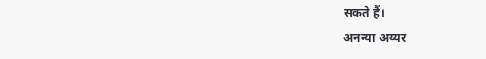सकते हैं।
अनन्या अय्यर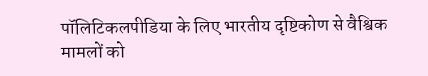पॉलिटिकलपीडिया के लिए भारतीय दृष्टिकोण से वैश्विक मामलों को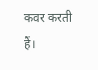कवर करती हैं।